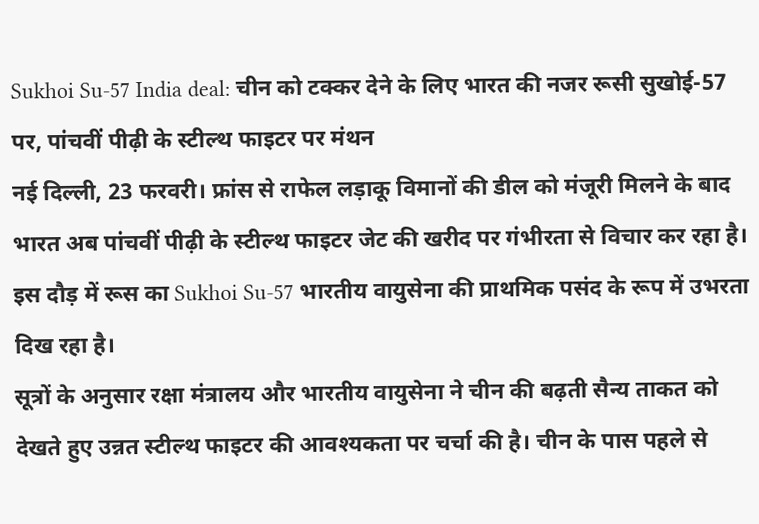Sukhoi Su-57 India deal: चीन को टक्कर देने के लिए भारत की नजर रूसी सुखोई-57 पर, पांचवीं पीढ़ी के स्टील्थ फाइटर पर मंथन
नई दिल्ली, 23 फरवरी। फ्रांस से राफेल लड़ाकू विमानों की डील को मंजूरी मिलने के बाद भारत अब पांचवीं पीढ़ी के स्टील्थ फाइटर जेट की खरीद पर गंभीरता से विचार कर रहा है। इस दौड़ में रूस का Sukhoi Su-57 भारतीय वायुसेना की प्राथमिक पसंद के रूप में उभरता दिख रहा है।
सूत्रों के अनुसार रक्षा मंत्रालय और भारतीय वायुसेना ने चीन की बढ़ती सैन्य ताकत को देखते हुए उन्नत स्टील्थ फाइटर की आवश्यकता पर चर्चा की है। चीन के पास पहले से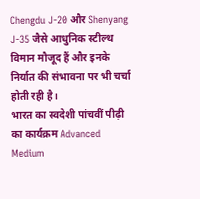Chengdu J-20 और Shenyang J-35 जैसे आधुनिक स्टील्थ विमान मौजूद हैं और इनके निर्यात की संभावना पर भी चर्चा होती रही है।
भारत का स्वदेशी पांचवीं पीढ़ी का कार्यक्रम Advanced Medium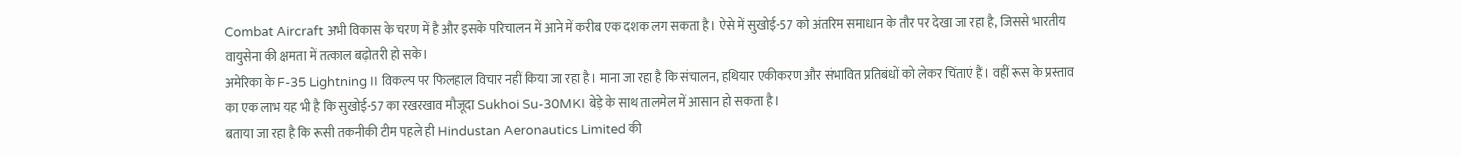Combat Aircraft अभी विकास के चरण में है और इसके परिचालन में आने में करीब एक दशक लग सकता है। ऐसे में सुखोई-57 को अंतरिम समाधान के तौर पर देखा जा रहा है, जिससे भारतीय वायुसेना की क्षमता में तत्काल बढ़ोतरी हो सके।
अमेरिका के F-35 Lightning II विकल्प पर फिलहाल विचार नहीं किया जा रहा है। माना जा रहा है कि संचालन, हथियार एकीकरण और संभावित प्रतिबंधों को लेकर चिंताएं हैं। वहीं रूस के प्रस्ताव का एक लाभ यह भी है कि सुखोई-57 का रखरखाव मौजूदा Sukhoi Su-30MKI बेड़े के साथ तालमेल में आसान हो सकता है।
बताया जा रहा है कि रूसी तकनीकी टीम पहले ही Hindustan Aeronautics Limited की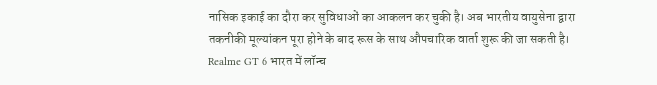नासिक इकाई का दौरा कर सुविधाओं का आकलन कर चुकी है। अब भारतीय वायुसेना द्वारा तकनीकी मूल्यांकन पूरा होने के बाद रूस के साथ औपचारिक वार्ता शुरू की जा सकती है।
Realme GT 6 भारत में लॉन्च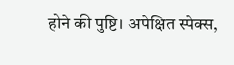होने की पुष्टि। अपेक्षित स्पेक्स,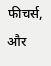फीचर्स, और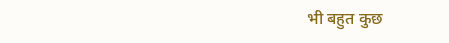भी बहुत कुछ